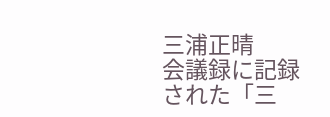三浦正晴
会議録に記録された「三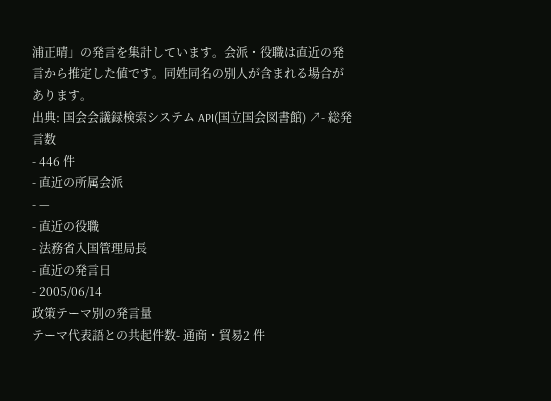浦正晴」の発言を集計しています。会派・役職は直近の発言から推定した値です。同姓同名の別人が含まれる場合があります。
出典: 国会会議録検索システム API(国立国会図書館) ↗- 総発言数
- 446 件
- 直近の所属会派
- —
- 直近の役職
- 法務省入国管理局長
- 直近の発言日
- 2005/06/14
政策テーマ別の発言量
テーマ代表語との共起件数- 通商・貿易2 件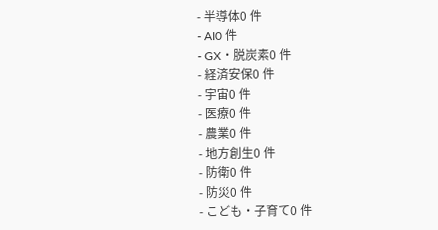- 半導体0 件
- AI0 件
- GX・脱炭素0 件
- 経済安保0 件
- 宇宙0 件
- 医療0 件
- 農業0 件
- 地方創生0 件
- 防衛0 件
- 防災0 件
- こども・子育て0 件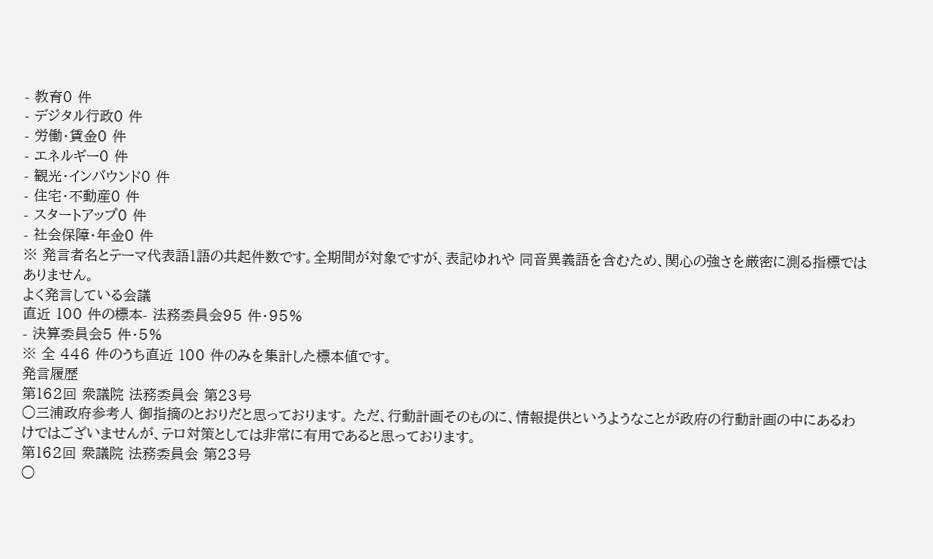- 教育0 件
- デジタル行政0 件
- 労働・賃金0 件
- エネルギー0 件
- 観光・インバウンド0 件
- 住宅・不動産0 件
- スタートアップ0 件
- 社会保障・年金0 件
※ 発言者名とテーマ代表語1語の共起件数です。全期間が対象ですが、表記ゆれや 同音異義語を含むため、関心の強さを厳密に測る指標ではありません。
よく発言している会議
直近 100 件の標本- 法務委員会95 件・95%
- 決算委員会5 件・5%
※ 全 446 件のうち直近 100 件のみを集計した標本値です。
発言履歴
第162回 衆議院 法務委員会 第23号
○三浦政府参考人 御指摘のとおりだと思っております。 ただ、行動計画そのものに、情報提供というようなことが政府の行動計画の中にあるわけではございませんが、テロ対策としては非常に有用であると思っております。
第162回 衆議院 法務委員会 第23号
○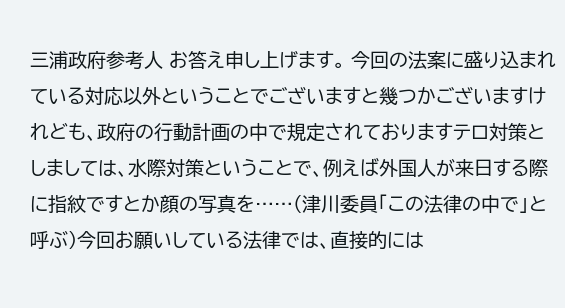三浦政府参考人 お答え申し上げます。 今回の法案に盛り込まれている対応以外ということでございますと幾つかございますけれども、政府の行動計画の中で規定されておりますテロ対策としましては、水際対策ということで、例えば外国人が来日する際に指紋ですとか顔の写真を……(津川委員「この法律の中で」と呼ぶ)今回お願いしている法律では、直接的には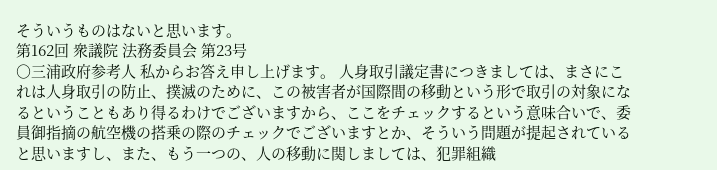そういうものはないと思います。
第162回 衆議院 法務委員会 第23号
○三浦政府参考人 私からお答え申し上げます。 人身取引議定書につきましては、まさにこれは人身取引の防止、撲滅のために、この被害者が国際間の移動という形で取引の対象になるということもあり得るわけでございますから、ここをチェックするという意味合いで、委員御指摘の航空機の搭乗の際のチェックでございますとか、そういう問題が提起されていると思いますし、また、もう一つの、人の移動に関しましては、犯罪組織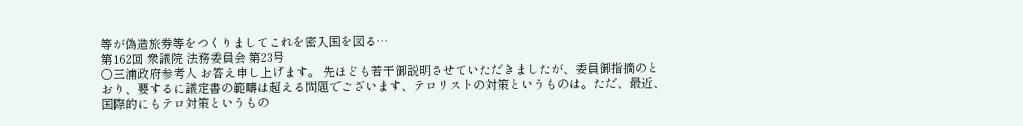等が偽造旅券等をつくりましてこれを密入国を図る…
第162回 衆議院 法務委員会 第23号
○三浦政府参考人 お答え申し上げます。 先ほども若干御説明させていただきましたが、委員御指摘のとおり、要するに議定書の範疇は超える問題でございます、テロリストの対策というものは。ただ、最近、国際的にもテロ対策というもの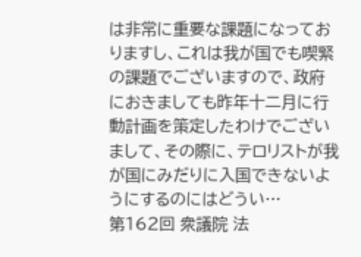は非常に重要な課題になっておりますし、これは我が国でも喫緊の課題でございますので、政府におきましても昨年十二月に行動計画を策定したわけでございまして、その際に、テロリストが我が国にみだりに入国できないようにするのにはどうい…
第162回 衆議院 法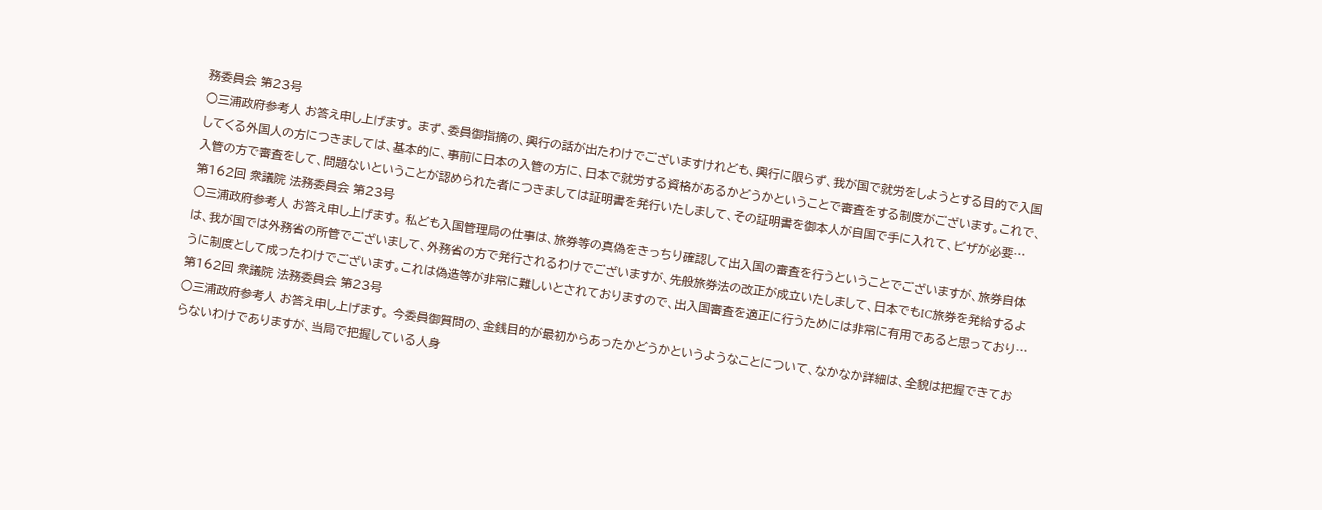務委員会 第23号
○三浦政府参考人 お答え申し上げます。 まず、委員御指摘の、興行の話が出たわけでございますけれども、興行に限らず、我が国で就労をしようとする目的で入国してくる外国人の方につきましては、基本的に、事前に日本の入管の方に、日本で就労する資格があるかどうかということで審査をする制度がございます。これで、入管の方で審査をして、問題ないということが認められた者につきましては証明書を発行いたしまして、その証明書を御本人が自国で手に入れて、ビザが必要…
第162回 衆議院 法務委員会 第23号
○三浦政府参考人 お答え申し上げます。 私ども入国管理局の仕事は、旅券等の真偽をきっちり確認して出入国の審査を行うということでございますが、旅券自体は、我が国では外務省の所管でございまして、外務省の方で発行されるわけでございますが、先般旅券法の改正が成立いたしまして、日本でもIC旅券を発給するように制度として成ったわけでございます。これは偽造等が非常に難しいとされておりますので、出入国審査を適正に行うためには非常に有用であると思っており…
第162回 衆議院 法務委員会 第23号
○三浦政府参考人 お答え申し上げます。 今委員御質問の、金銭目的が最初からあったかどうかというようなことについて、なかなか詳細は、全貌は把握できておらないわけでありますが、当局で把握している人身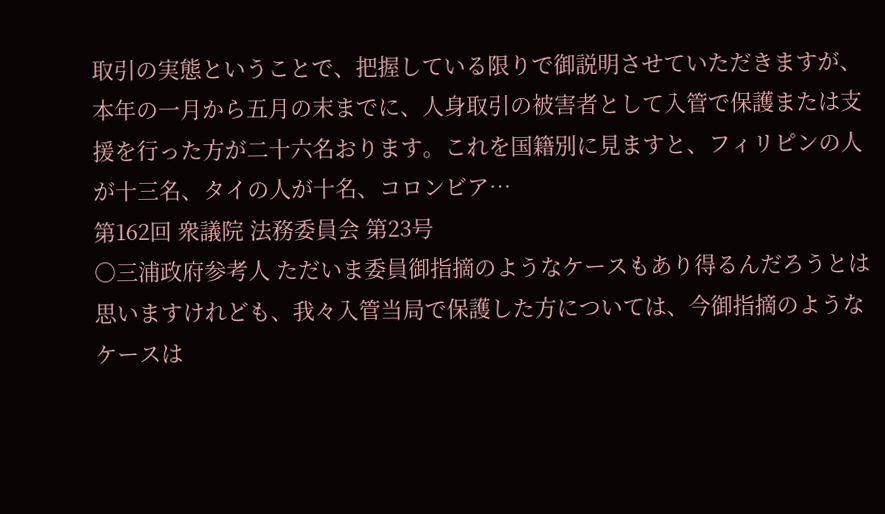取引の実態ということで、把握している限りで御説明させていただきますが、本年の一月から五月の末までに、人身取引の被害者として入管で保護または支援を行った方が二十六名おります。これを国籍別に見ますと、フィリピンの人が十三名、タイの人が十名、コロンビア…
第162回 衆議院 法務委員会 第23号
○三浦政府参考人 ただいま委員御指摘のようなケースもあり得るんだろうとは思いますけれども、我々入管当局で保護した方については、今御指摘のようなケースは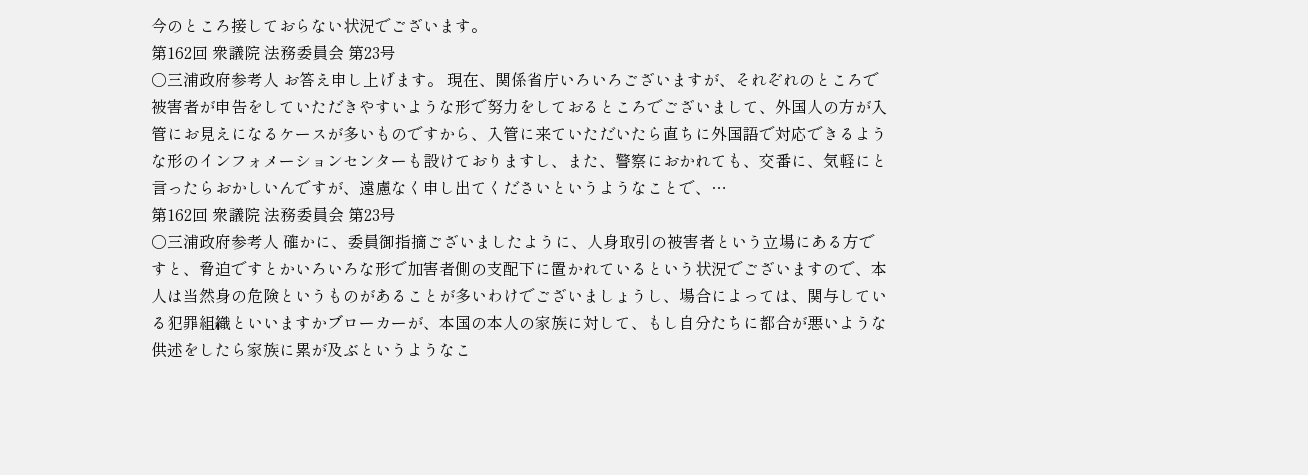今のところ接しておらない状況でございます。
第162回 衆議院 法務委員会 第23号
○三浦政府参考人 お答え申し上げます。 現在、関係省庁いろいろございますが、それぞれのところで被害者が申告をしていただきやすいような形で努力をしておるところでございまして、外国人の方が入管にお見えになるケースが多いものですから、入管に来ていただいたら直ちに外国語で対応できるような形のインフォメーションセンターも設けておりますし、また、警察におかれても、交番に、気軽にと言ったらおかしいんですが、遠慮なく申し出てくださいというようなことで、…
第162回 衆議院 法務委員会 第23号
○三浦政府参考人 確かに、委員御指摘ございましたように、人身取引の被害者という立場にある方ですと、脅迫ですとかいろいろな形で加害者側の支配下に置かれているという状況でございますので、本人は当然身の危険というものがあることが多いわけでございましょうし、場合によっては、関与している犯罪組織といいますかブローカーが、本国の本人の家族に対して、もし自分たちに都合が悪いような供述をしたら家族に累が及ぶというようなこ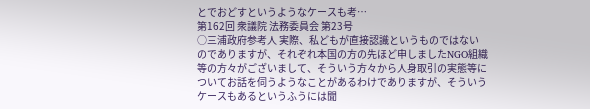とでおどすというようなケースも考…
第162回 衆議院 法務委員会 第23号
○三浦政府参考人 実際、私どもが直接認識というものではないのでありますが、それぞれ本国の方の先ほど申しましたNGO組織等の方々がございまして、そういう方々から人身取引の実態等についてお話を伺うようなことがあるわけでありますが、そういうケースもあるというふうには聞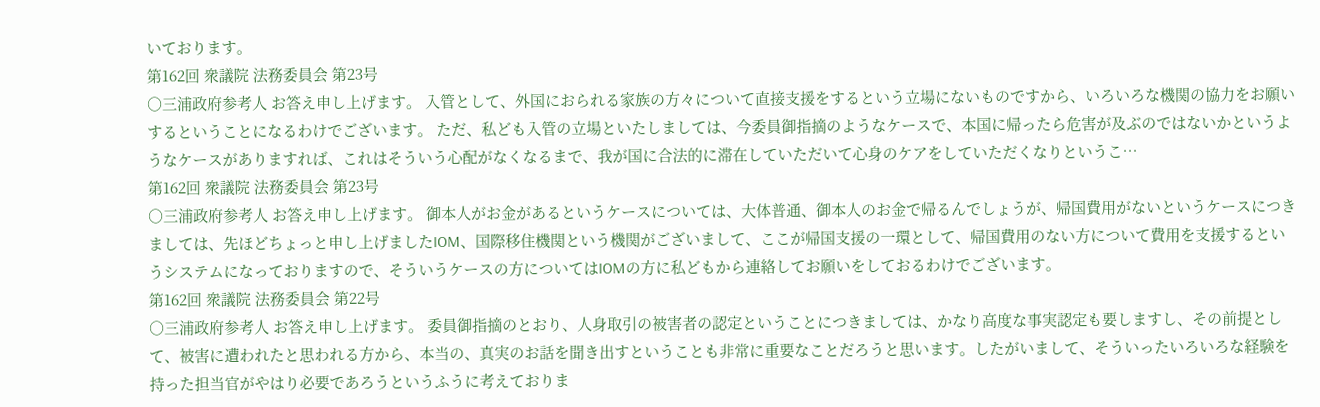いております。
第162回 衆議院 法務委員会 第23号
○三浦政府参考人 お答え申し上げます。 入管として、外国におられる家族の方々について直接支援をするという立場にないものですから、いろいろな機関の協力をお願いするということになるわけでございます。 ただ、私ども入管の立場といたしましては、今委員御指摘のようなケースで、本国に帰ったら危害が及ぶのではないかというようなケースがありますれば、これはそういう心配がなくなるまで、我が国に合法的に滞在していただいて心身のケアをしていただくなりというこ…
第162回 衆議院 法務委員会 第23号
○三浦政府参考人 お答え申し上げます。 御本人がお金があるというケースについては、大体普通、御本人のお金で帰るんでしょうが、帰国費用がないというケースにつきましては、先ほどちょっと申し上げましたIOM、国際移住機関という機関がございまして、ここが帰国支援の一環として、帰国費用のない方について費用を支援するというシステムになっておりますので、そういうケースの方についてはIOMの方に私どもから連絡してお願いをしておるわけでございます。
第162回 衆議院 法務委員会 第22号
○三浦政府参考人 お答え申し上げます。 委員御指摘のとおり、人身取引の被害者の認定ということにつきましては、かなり高度な事実認定も要しますし、その前提として、被害に遭われたと思われる方から、本当の、真実のお話を聞き出すということも非常に重要なことだろうと思います。したがいまして、そういったいろいろな経験を持った担当官がやはり必要であろうというふうに考えておりま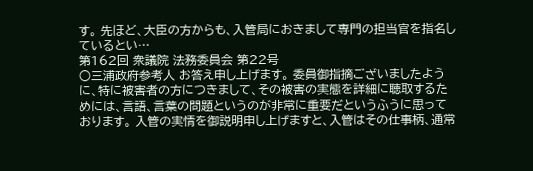す。 先ほど、大臣の方からも、入管局におきまして専門の担当官を指名しているとい…
第162回 衆議院 法務委員会 第22号
○三浦政府参考人 お答え申し上げます。 委員御指摘ございましたように、特に被害者の方につきまして、その被害の実態を詳細に聴取するためには、言語、言葉の問題というのが非常に重要だというふうに思っております。 入管の実情を御説明申し上げますと、入管はその仕事柄、通常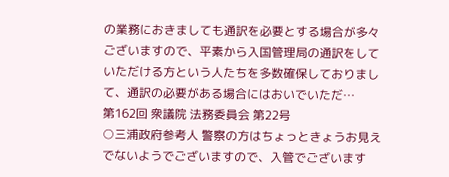の業務におきましても通訳を必要とする場合が多々ございますので、平素から入国管理局の通訳をしていただける方という人たちを多数確保しておりまして、通訳の必要がある場合にはおいでいただ…
第162回 衆議院 法務委員会 第22号
○三浦政府参考人 警察の方はちょっときょうお見えでないようでございますので、入管でございます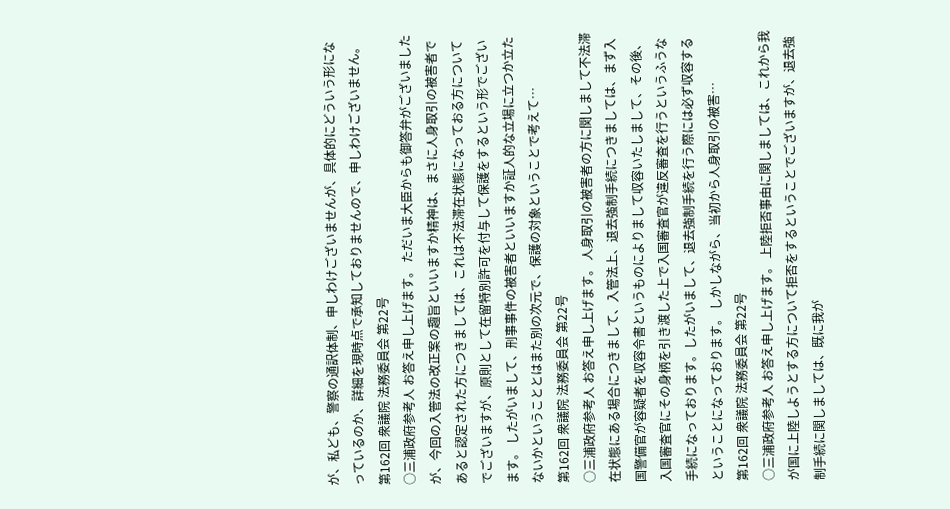が、私ども、警察の通訳体制、申しわけございませんが、具体的にどういう形になっているのか、詳細を現時点で承知しておりませんので、申しわけございません。
第162回 衆議院 法務委員会 第22号
○三浦政府参考人 お答え申し上げます。 ただいま大臣からも御答弁がございましたが、今回の入管法の改正案の趣旨といいますか精神は、まさに人身取引の被害者であると認定された方につきましては、これは不法滞在状態になっておる方についてでございますが、原則として在留特別許可を付与して保護をするという形でございます。 したがいまして、刑事事件の被害者といいますか証人的な立場に立つか立たないかということとはまた別の次元で、保護の対象ということで考えて…
第162回 衆議院 法務委員会 第22号
○三浦政府参考人 お答え申し上げます。 人身取引の被害者の方に関しまして不法滞在状態にある場合につきまして、入管法上、退去強制手続につきましては、まず入国警備官が容疑者を収容令書というものによりまして収容いたしまして、その後、入国審査官にその身柄を引き渡した上で入国審査官が違反審査を行うというふうな手続になっております。したがいまして、退去強制手続を行う際には必ず収容するということになっております。 しかしながら、当初から人身取引の被害…
第162回 衆議院 法務委員会 第22号
○三浦政府参考人 お答え申し上げます。 上陸拒否事由に関しましては、これから我が国に上陸しようとする方について拒否をするということでございますが、退去強制手続に関しましては、既に我が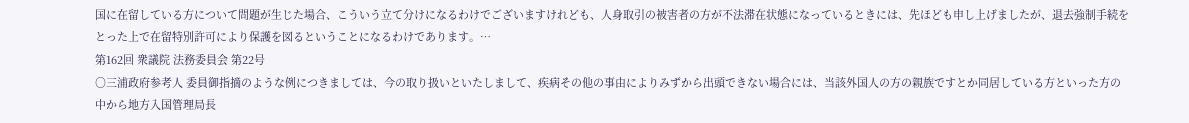国に在留している方について問題が生じた場合、こういう立て分けになるわけでございますけれども、人身取引の被害者の方が不法滞在状態になっているときには、先ほども申し上げましたが、退去強制手続をとった上で在留特別許可により保護を図るということになるわけであります。…
第162回 衆議院 法務委員会 第22号
○三浦政府参考人 委員御指摘のような例につきましては、今の取り扱いといたしまして、疾病その他の事由によりみずから出頭できない場合には、当該外国人の方の親族ですとか同居している方といった方の中から地方入国管理局長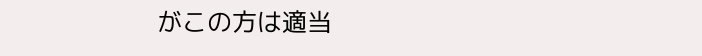がこの方は適当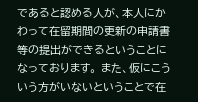であると認める人が、本人にかわって在留期間の更新の申請書等の提出ができるということになっております。 また、仮にこういう方がいないということで在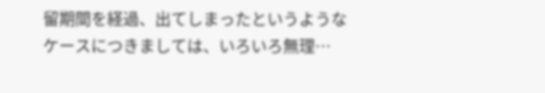留期間を経過、出てしまったというようなケースにつきましては、いろいろ無理…